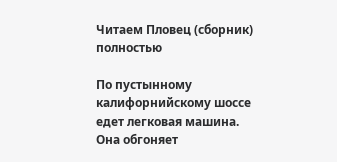Читаем Пловец (сборник) полностью

По пустынному калифорнийскому шоссе едет легковая машина. Она обгоняет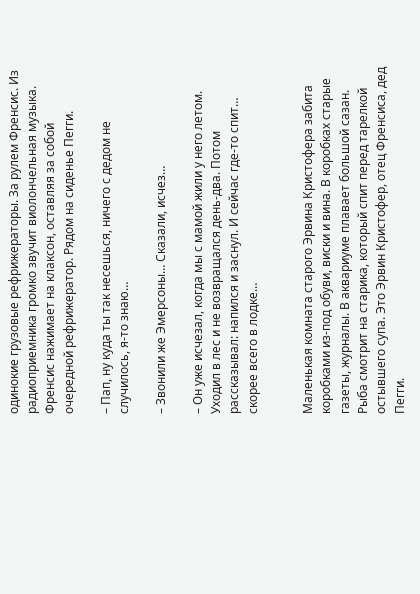одинокие грузовые рефрижераторы. За рулем Френсис. Из радиоприемника громко звучит виолончельная музыка. Френсис нажимает на клаксон, оставляя за собой очередной рефрижератор. Рядом на сиденье Пегги.

– Пап, ну куда ты так несешься, ничего с дедом не случилось, я-то знаю…

– Звонили же Эмерсоны… Сказали, исчез…

– Он уже исчезал, когда мы с мамой жили у него летом. Уходил в лес и не возвращался день-два. Потом рассказывал: напился и заснул. И сейчас где-то спит… скорее всего в лодке…


Маленькая комната старого Эрвина Кристофера забита коробками из-под обуви, виски и вина. В коробках старые газеты, журналы. В аквариуме плавает большой сазан. Рыба смотрит на старика, который спит перед тарелкой остывшего супа. Это Эрвин Кристофер, отец Френсиса, дед Пегги.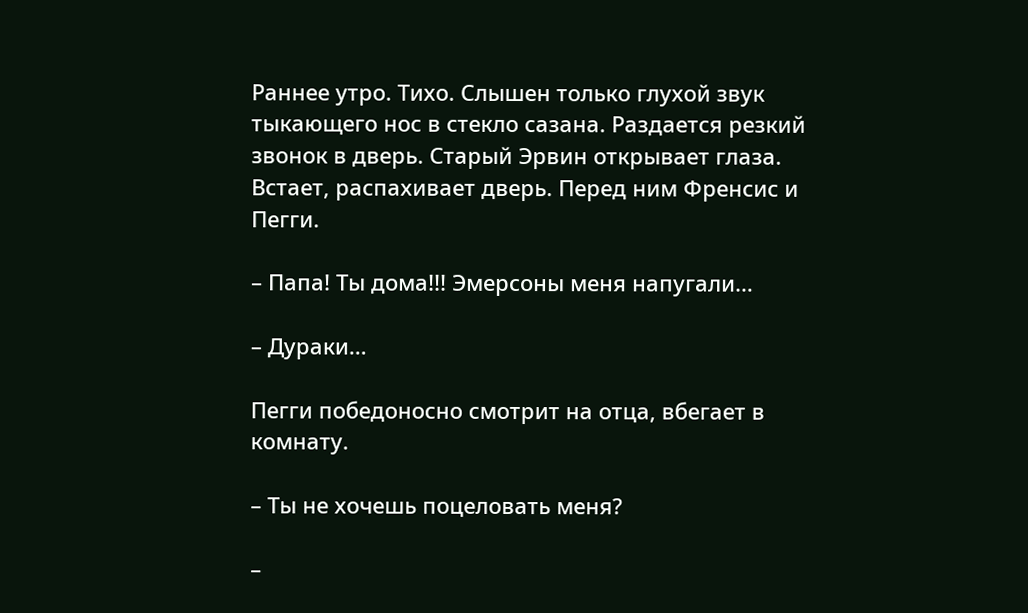Раннее утро. Тихо. Слышен только глухой звук тыкающего нос в стекло сазана. Раздается резкий звонок в дверь. Старый Эрвин открывает глаза. Встает, распахивает дверь. Перед ним Френсис и Пегги.

– Папа! Ты дома!!! Эмерсоны меня напугали…

– Дураки…

Пегги победоносно смотрит на отца, вбегает в комнату.

– Ты не хочешь поцеловать меня?

–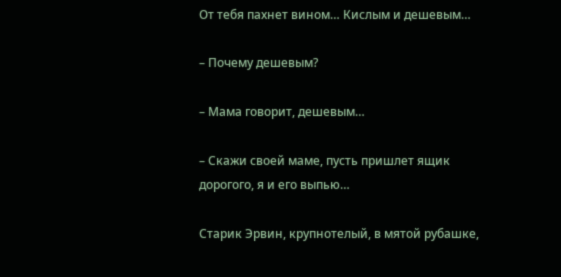От тебя пахнет вином… Кислым и дешевым…

– Почему дешевым?

– Мама говорит, дешевым…

– Скажи своей маме, пусть пришлет ящик дорогого, я и его выпью…

Старик Эрвин, крупнотелый, в мятой рубашке,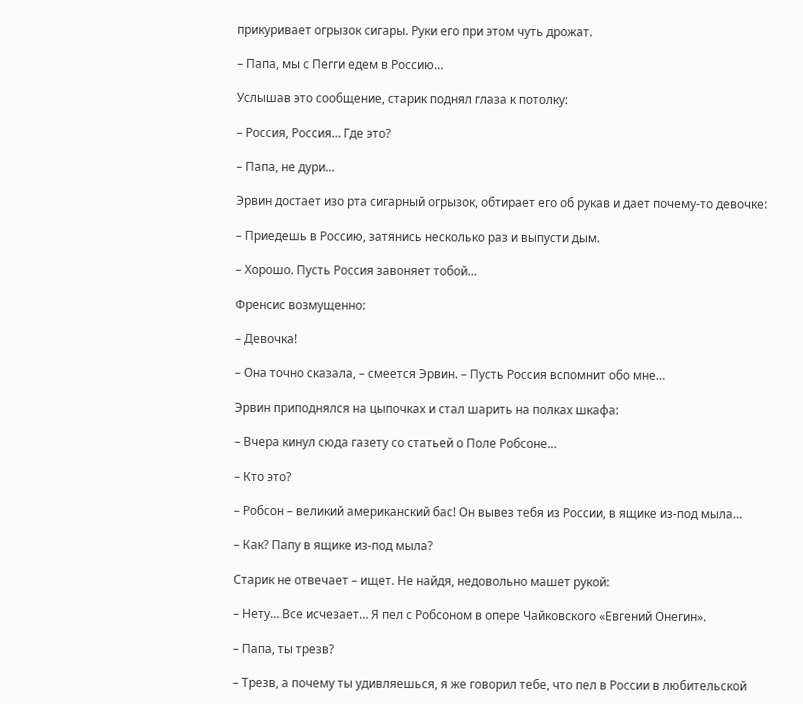прикуривает огрызок сигары. Руки его при этом чуть дрожат.

– Папа, мы с Пегги едем в Россию…

Услышав это сообщение, старик поднял глаза к потолку:

– Россия, Россия… Где это?

– Папа, не дури…

Эрвин достает изо рта сигарный огрызок, обтирает его об рукав и дает почему-то девочке:

– Приедешь в Россию, затянись несколько раз и выпусти дым.

– Хорошо. Пусть Россия завоняет тобой…

Френсис возмущенно:

– Девочка!

– Она точно сказала, – смеется Эрвин. – Пусть Россия вспомнит обо мне…

Эрвин приподнялся на цыпочках и стал шарить на полках шкафа:

– Вчера кинул сюда газету со статьей о Поле Робсоне…

– Кто это?

– Робсон – великий американский бас! Он вывез тебя из России, в ящике из-под мыла…

– Как? Папу в ящике из-под мыла?

Старик не отвечает – ищет. Не найдя, недовольно машет рукой:

– Нету… Все исчезает… Я пел с Робсоном в опере Чайковского «Евгений Онегин».

– Папа, ты трезв?

– Трезв, а почему ты удивляешься, я же говорил тебе, что пел в России в любительской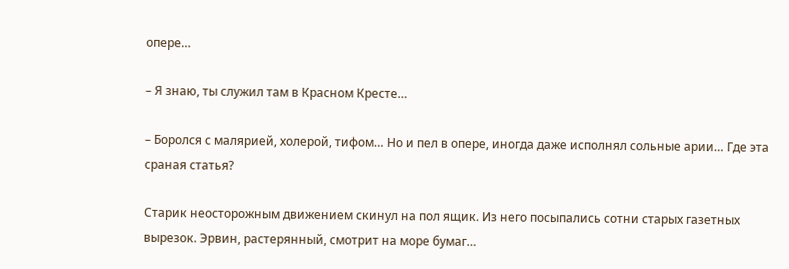опере…

– Я знаю, ты служил там в Красном Кресте…

– Боролся с малярией, холерой, тифом… Но и пел в опере, иногда даже исполнял сольные арии… Где эта сраная статья?

Старик неосторожным движением скинул на пол ящик. Из него посыпались сотни старых газетных вырезок. Эрвин, растерянный, смотрит на море бумаг…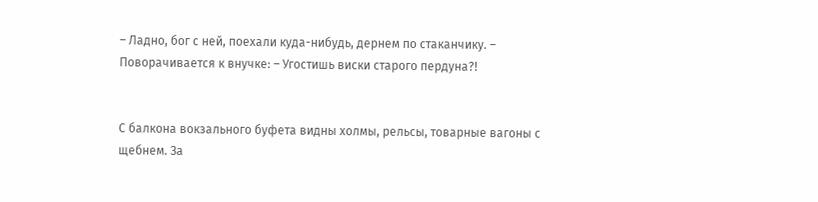– Ладно, бог с ней, поехали куда-нибудь, дернем по стаканчику. – Поворачивается к внучке: – Угостишь виски старого пердуна?!


С балкона вокзального буфета видны холмы, рельсы, товарные вагоны с щебнем. За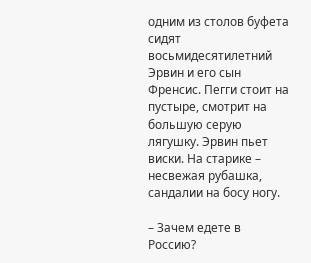одним из столов буфета сидят восьмидесятилетний Эрвин и его сын Френсис. Пегги стоит на пустыре, смотрит на большую серую лягушку. Эрвин пьет виски. На старике – несвежая рубашка, сандалии на босу ногу.

– Зачем едете в Россию?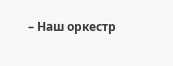– Наш оркестр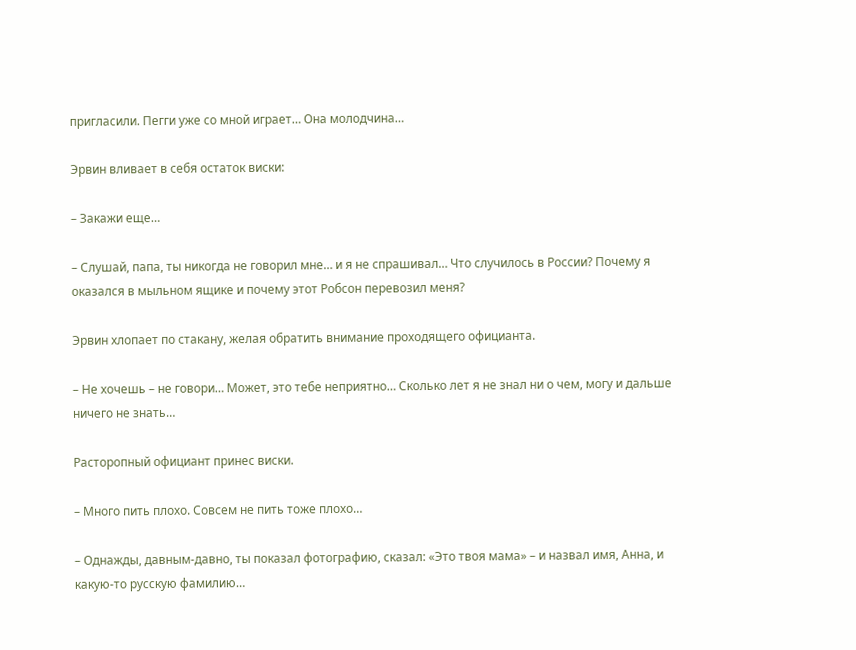пригласили. Пегги уже со мной играет… Она молодчина…

Эрвин вливает в себя остаток виски:

– Закажи еще…

– Слушай, папа, ты никогда не говорил мне… и я не спрашивал… Что случилось в России? Почему я оказался в мыльном ящике и почему этот Робсон перевозил меня?

Эрвин хлопает по стакану, желая обратить внимание проходящего официанта.

– Не хочешь – не говори… Может, это тебе неприятно… Сколько лет я не знал ни о чем, могу и дальше ничего не знать…

Расторопный официант принес виски.

– Много пить плохо. Совсем не пить тоже плохо…

– Однажды, давным-давно, ты показал фотографию, сказал: «Это твоя мама» – и назвал имя, Анна, и какую-то русскую фамилию…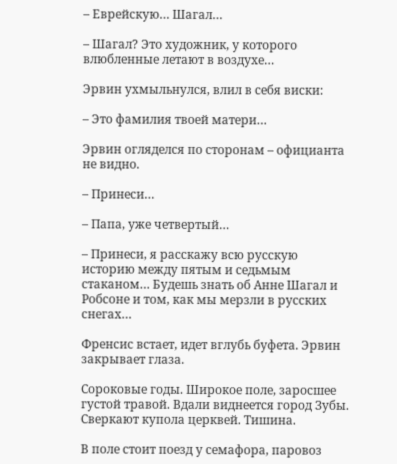– Еврейскую… Шагал…

– Шагал? Это художник, у которого влюбленные летают в воздухе…

Эрвин ухмыльнулся, влил в себя виски:

– Это фамилия твоей матери…

Эрвин огляделся по сторонам – официанта не видно.

– Принеси…

– Папа, уже четвертый…

– Принеси, я расскажу всю русскую историю между пятым и седьмым стаканом… Будешь знать об Анне Шагал и Робсоне и том, как мы мерзли в русских снегах…

Френсис встает, идет вглубь буфета. Эрвин закрывает глаза.

Сороковые годы. Широкое поле, заросшее густой травой. Вдали виднеется город Зубы. Сверкают купола церквей. Тишина.

В поле стоит поезд у семафора, паровоз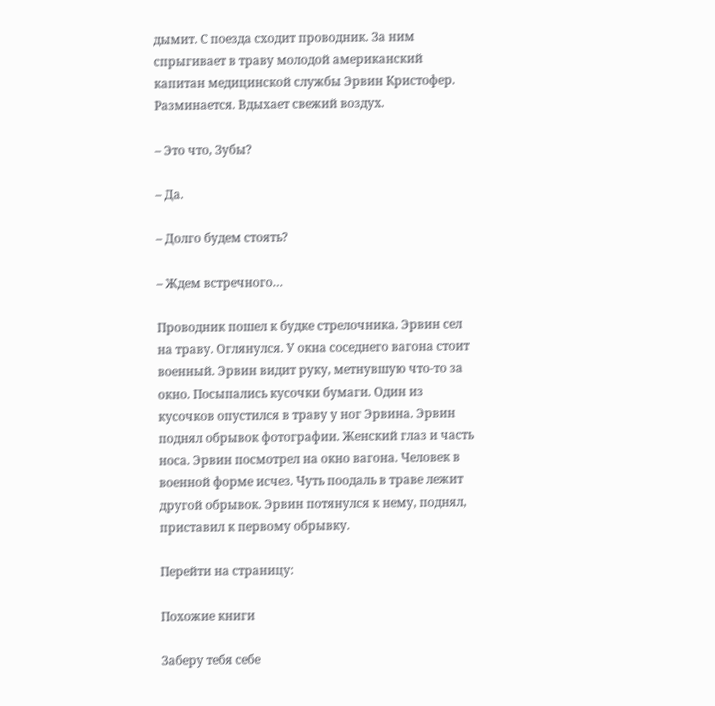дымит. С поезда сходит проводник. За ним спрыгивает в траву молодой американский капитан медицинской службы Эрвин Кристофер. Разминается. Вдыхает свежий воздух.

– Это что, Зубы?

– Да.

– Долго будем стоять?

– Ждем встречного…

Проводник пошел к будке стрелочника. Эрвин сел на траву. Оглянулся. У окна соседнего вагона стоит военный. Эрвин видит руку, метнувшую что-то за окно. Посыпались кусочки бумаги. Один из кусочков опустился в траву у ног Эрвина. Эрвин поднял обрывок фотографии. Женский глаз и часть носа. Эрвин посмотрел на окно вагона. Человек в военной форме исчез. Чуть поодаль в траве лежит другой обрывок. Эрвин потянулся к нему, поднял, приставил к первому обрывку.

Перейти на страницу:

Похожие книги

Заберу тебя себе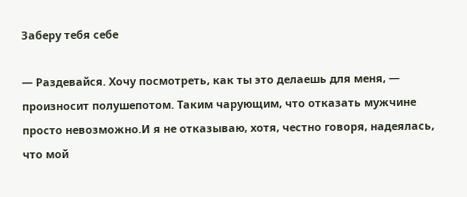Заберу тебя себе

— Раздевайся. Хочу посмотреть, как ты это делаешь для меня, — произносит полушепотом. Таким чарующим, что отказать мужчине просто невозможно.И я не отказываю, хотя, честно говоря, надеялась, что мой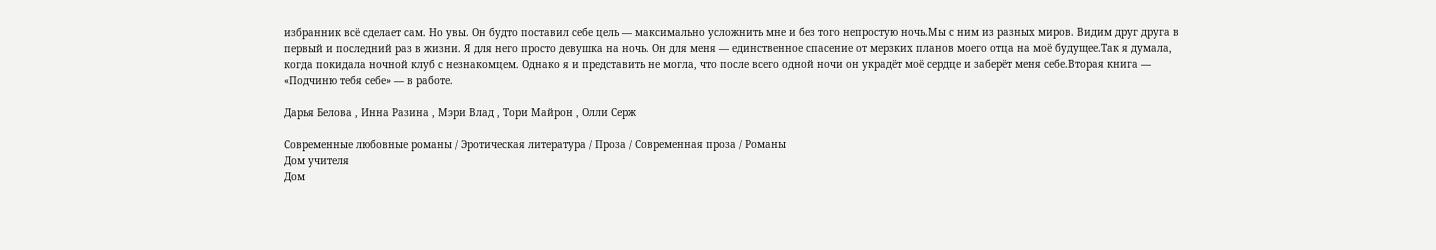избранник всё сделает сам. Но увы. Он будто поставил себе цель — максимально усложнить мне и без того непростую ночь.Мы с ним из разных миров. Видим друг друга в первый и последний раз в жизни. Я для него просто девушка на ночь. Он для меня — единственное спасение от мерзких планов моего отца на моё будущее.Так я думала, когда покидала ночной клуб с незнакомцем. Однако я и представить не могла, что после всего одной ночи он украдёт моё сердце и заберёт меня себе.Вторая книга — «Подчиню тебя себе» — в работе.

Дарья Белова , Инна Разина , Мэри Влад , Тори Майрон , Олли Серж

Современные любовные романы / Эротическая литература / Проза / Современная проза / Романы
Дом учителя
Дом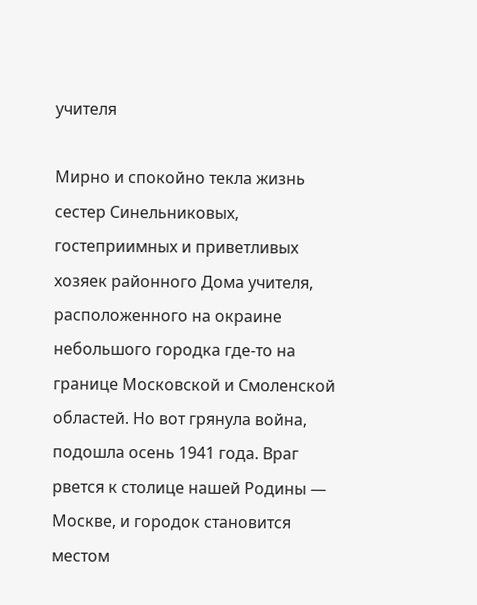учителя

Мирно и спокойно текла жизнь сестер Синельниковых, гостеприимных и приветливых хозяек районного Дома учителя, расположенного на окраине небольшого городка где-то на границе Московской и Смоленской областей. Но вот грянула война, подошла осень 1941 года. Враг рвется к столице нашей Родины — Москве, и городок становится местом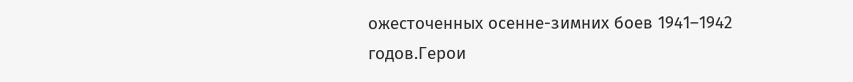ожесточенных осенне-зимних боев 1941–1942 годов.Герои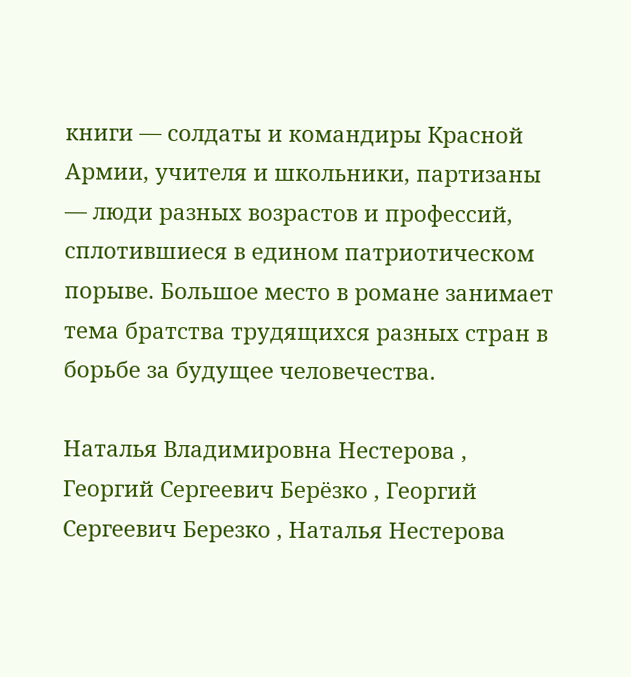книги — солдаты и командиры Красной Армии, учителя и школьники, партизаны — люди разных возрастов и профессий, сплотившиеся в едином патриотическом порыве. Большое место в романе занимает тема братства трудящихся разных стран в борьбе за будущее человечества.

Наталья Владимировна Нестерова , Георгий Сергеевич Берёзко , Георгий Сергеевич Березко , Наталья Нестерова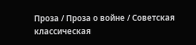Проза / Проза о войне / Советская классическая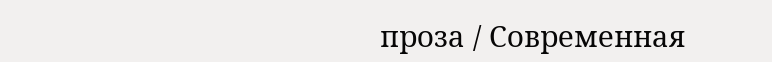проза / Современная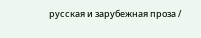русская и зарубежная проза /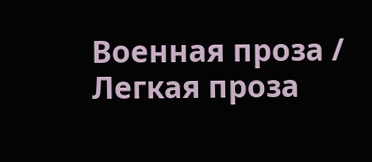Военная проза / Легкая проза